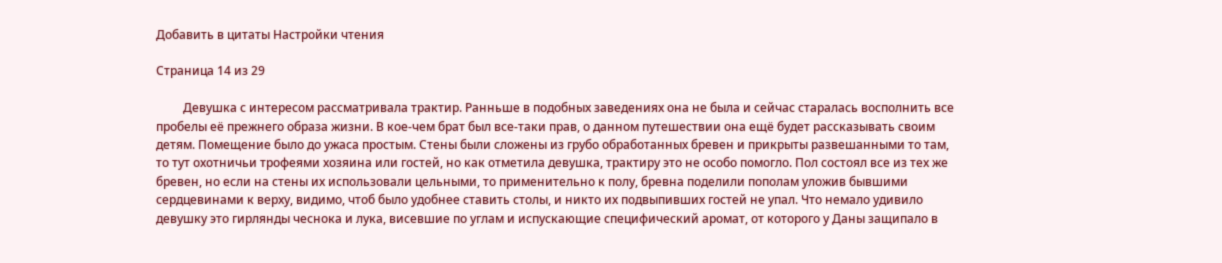Добавить в цитаты Настройки чтения

Страница 14 из 29

         Девушка с интересом рассматривала трактир. Ранньше в подобных заведениях она не была и сейчас старалась восполнить все пробелы её прежнего образа жизни. В кое-чем брат был все-таки прав, о данном путешествии она ещё будет рассказывать своим детям. Помещение было до ужаса простым. Стены были сложены из грубо обработанных бревен и прикрыты развешанными то там, то тут охотничьи трофеями хозяина или гостей, но как отметила девушка, трактиру это не особо помогло. Пол состоял все из тех же бревен, но если на стены их использовали цельными, то применительно к полу, бревна поделили пополам уложив бывшими сердцевинами к верху, видимо, чтоб было удобнее ставить столы, и никто их подвыпивших гостей не упал. Что немало удивило девушку это гирлянды чеснока и лука, висевшие по углам и испускающие специфический аромат, от которого у Даны защипало в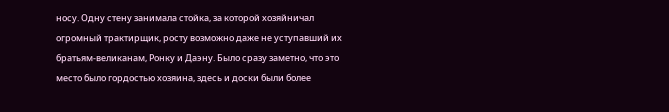носу. Одну стену занимала стойка, за которой хозяйничал огромный трактирщик, росту возможно даже не уступавший их братьям-великанам, Ронку и Даэну. Было сразу заметно, что это место было гордостью хозяина, здесь и доски были более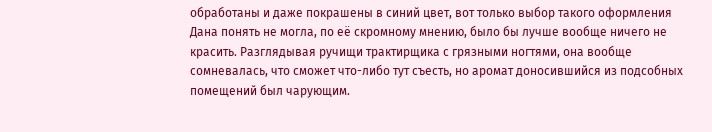обработаны и даже покрашены в синий цвет, вот только выбор такого оформления Дана понять не могла, по её скромному мнению, было бы лучше вообще ничего не красить. Разглядывая ручищи трактирщика с грязными ногтями, она вообще сомневалась, что сможет что-либо тут съесть, но аромат доносившийся из подсобных помещений был чарующим.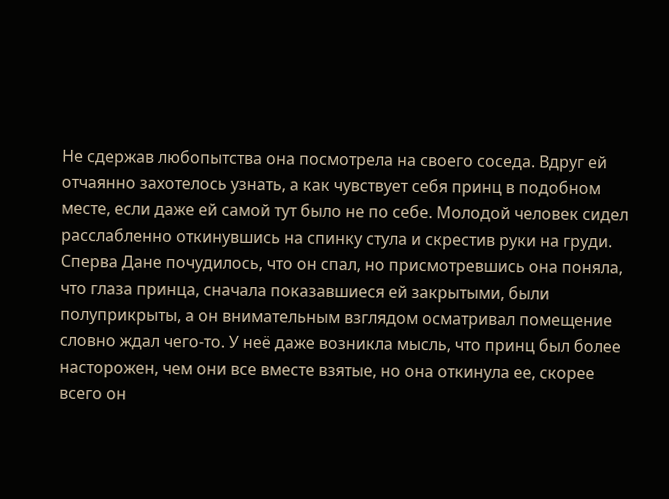Не сдержав любопытства она посмотрела на своего соседа. Вдруг ей отчаянно захотелось узнать, а как чувствует себя принц в подобном месте, если даже ей самой тут было не по себе. Молодой человек сидел расслабленно откинувшись на спинку стула и скрестив руки на груди. Сперва Дане почудилось, что он спал, но присмотревшись она поняла, что глаза принца, сначала показавшиеся ей закрытыми, были полуприкрыты, а он внимательным взглядом осматривал помещение словно ждал чего-то. У неё даже возникла мысль, что принц был более насторожен, чем они все вместе взятые, но она откинула ее, скорее всего он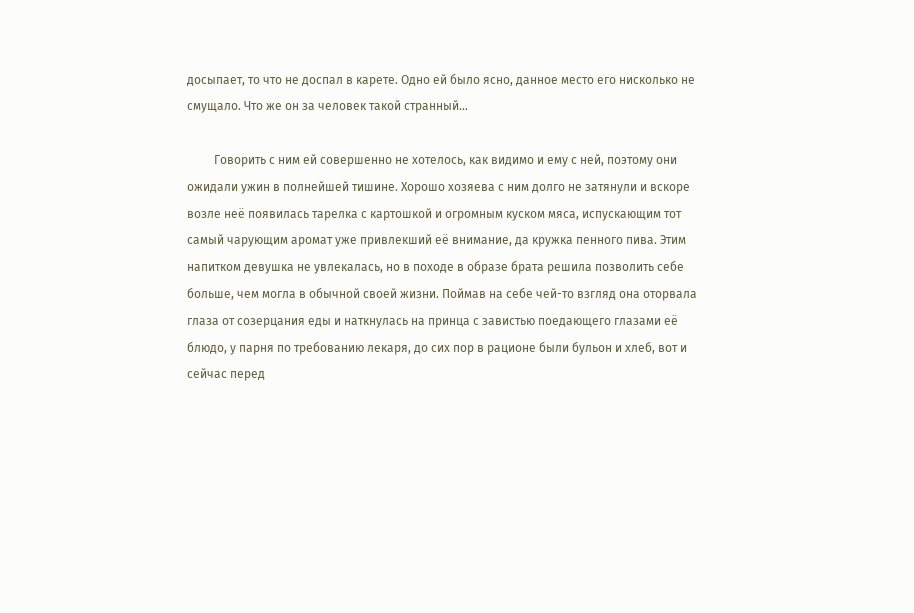досыпает, то что не доспал в карете. Одно ей было ясно, данное место его нисколько не смущало. Что же он за человек такой странный…

         Говорить с ним ей совершенно не хотелось, как видимо и ему с ней, поэтому они ожидали ужин в полнейшей тишине. Хорошо хозяева с ним долго не затянули и вскоре возле неё появилась тарелка с картошкой и огромным куском мяса, испускающим тот самый чарующим аромат уже привлекший её внимание, да кружка пенного пива. Этим напитком девушка не увлекалась, но в походе в образе брата решила позволить себе больше, чем могла в обычной своей жизни. Поймав на себе чей-то взгляд она оторвала глаза от созерцания еды и наткнулась на принца с завистью поедающего глазами её блюдо, у парня по требованию лекаря, до сих пор в рационе были бульон и хлеб, вот и сейчас перед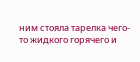ним стояла тарелка чего-то жидкого горячего и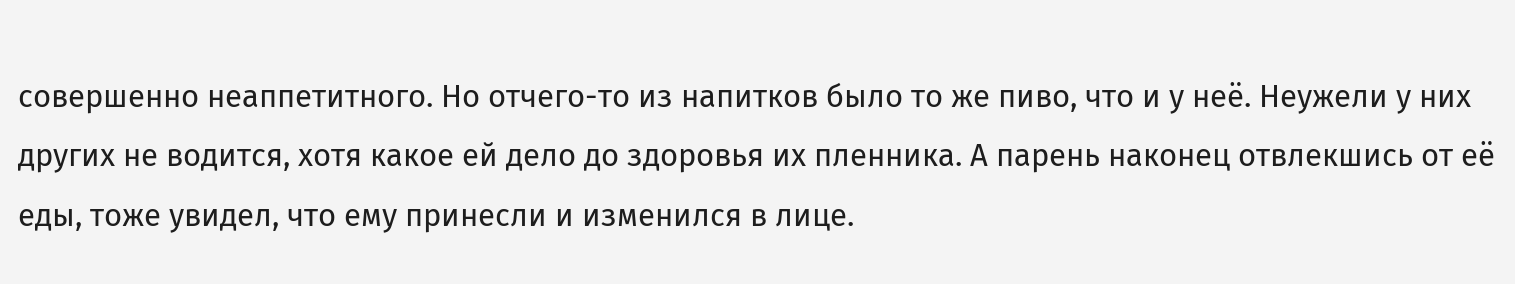совершенно неаппетитного. Но отчего-то из напитков было то же пиво, что и у неё. Неужели у них других не водится, хотя какое ей дело до здоровья их пленника. А парень наконец отвлекшись от её еды, тоже увидел, что ему принесли и изменился в лице.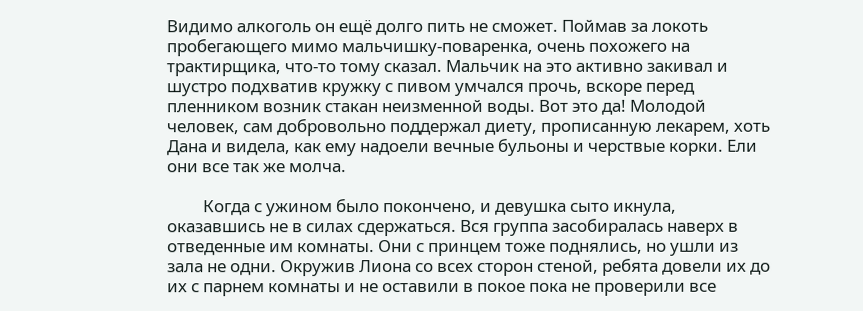Видимо алкоголь он ещё долго пить не сможет. Поймав за локоть пробегающего мимо мальчишку-поваренка, очень похожего на трактирщика, что-то тому сказал. Мальчик на это активно закивал и шустро подхватив кружку с пивом умчался прочь, вскоре перед пленником возник стакан неизменной воды. Вот это да! Молодой человек, сам добровольно поддержал диету, прописанную лекарем, хоть Дана и видела, как ему надоели вечные бульоны и черствые корки. Ели они все так же молча.

         Когда с ужином было покончено, и девушка сыто икнула, оказавшись не в силах сдержаться. Вся группа засобиралась наверх в отведенные им комнаты. Они с принцем тоже поднялись, но ушли из зала не одни. Окружив Лиона со всех сторон стеной, ребята довели их до их с парнем комнаты и не оставили в покое пока не проверили все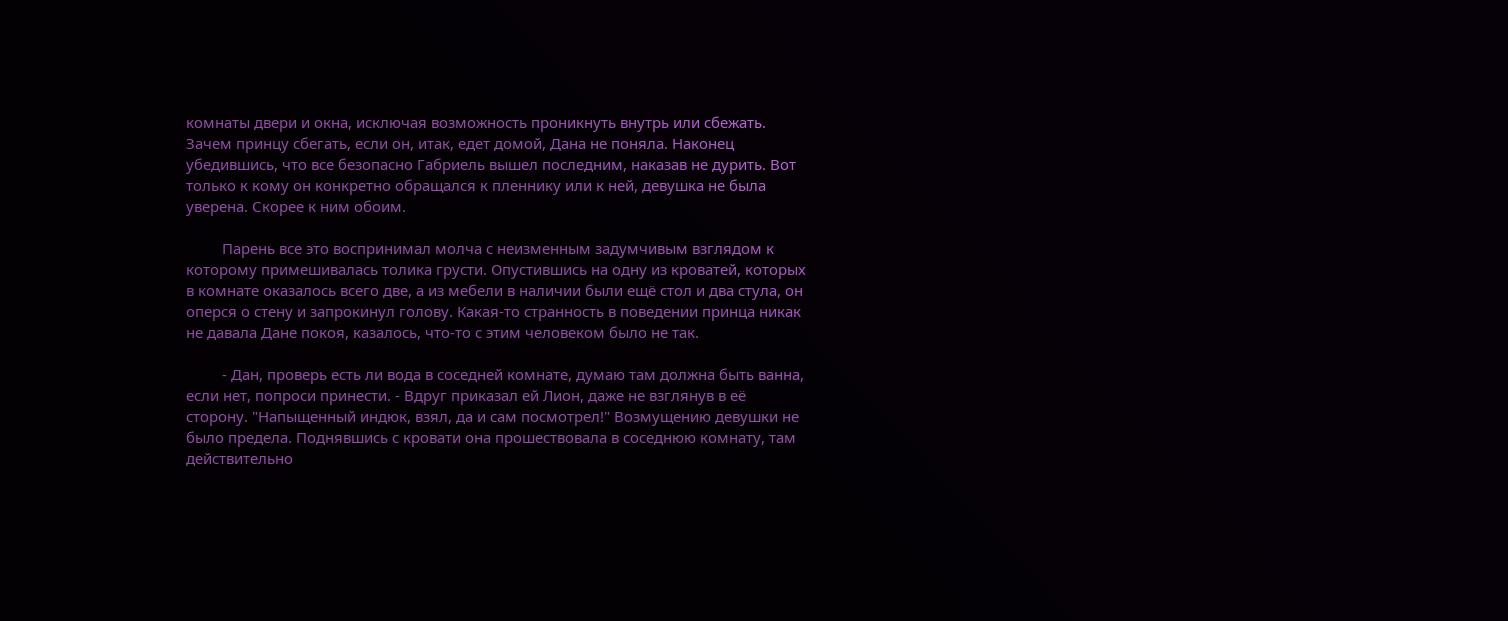комнаты двери и окна, исключая возможность проникнуть внутрь или сбежать. Зачем принцу сбегать, если он, итак, едет домой, Дана не поняла. Наконец убедившись, что все безопасно Габриель вышел последним, наказав не дурить. Вот только к кому он конкретно обращался к пленнику или к ней, девушка не была уверена. Скорее к ним обоим.

         Парень все это воспринимал молча с неизменным задумчивым взглядом к которому примешивалась толика грусти. Опустившись на одну из кроватей, которых в комнате оказалось всего две, а из мебели в наличии были ещё стол и два стула, он оперся о стену и запрокинул голову. Какая-то странность в поведении принца никак не давала Дане покоя, казалось, что-то с этим человеком было не так.

         - Дан, проверь есть ли вода в соседней комнате, думаю там должна быть ванна, если нет, попроси принести. - Вдруг приказал ей Лион, даже не взглянув в её сторону. "Напыщенный индюк, взял, да и сам посмотрел!" Возмущению девушки не было предела. Поднявшись с кровати она прошествовала в соседнюю комнату, там действительно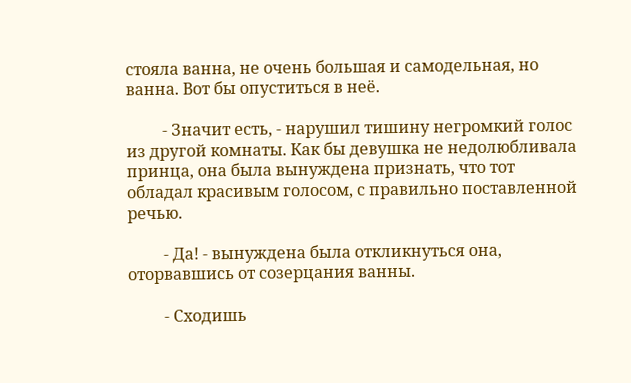стояла ванна, не очень большая и самодельная, но ванна. Вот бы опуститься в неё.

         - Значит есть, - нарушил тишину негромкий голос из другой комнаты. Как бы девушка не недолюбливала принца, она была вынуждена признать, что тот обладал красивым голосом, с правильно поставленной речью.

         - Да! - вынуждена была откликнуться она, оторвавшись от созерцания ванны.

         - Сходишь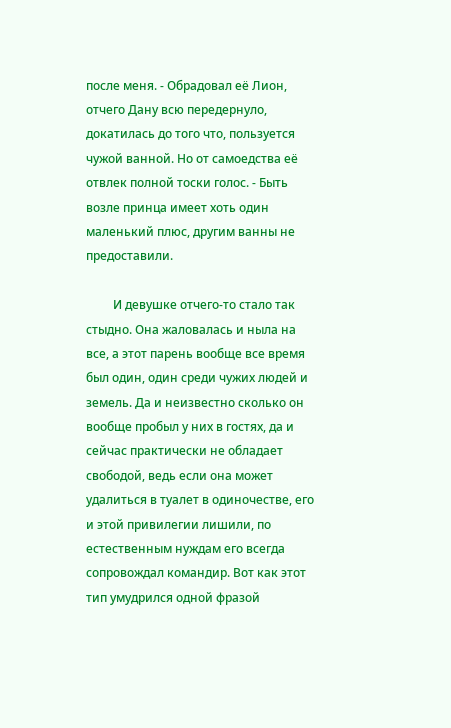после меня. - Обрадовал её Лион, отчего Дану всю передернуло, докатилась до того что, пользуется чужой ванной. Но от самоедства её отвлек полной тоски голос. - Быть возле принца имеет хоть один маленький плюс, другим ванны не предоставили.

         И девушке отчего-то стало так стыдно. Она жаловалась и ныла на все, а этот парень вообще все время был один, один среди чужих людей и земель. Да и неизвестно сколько он вообще пробыл у них в гостях, да и сейчас практически не обладает свободой, ведь если она может удалиться в туалет в одиночестве, его и этой привилегии лишили, по естественным нуждам его всегда сопровождал командир. Вот как этот тип умудрился одной фразой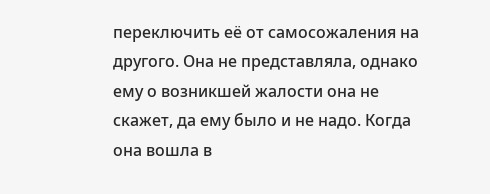переключить её от самосожаления на другого. Она не представляла, однако ему о возникшей жалости она не скажет, да ему было и не надо. Когда она вошла в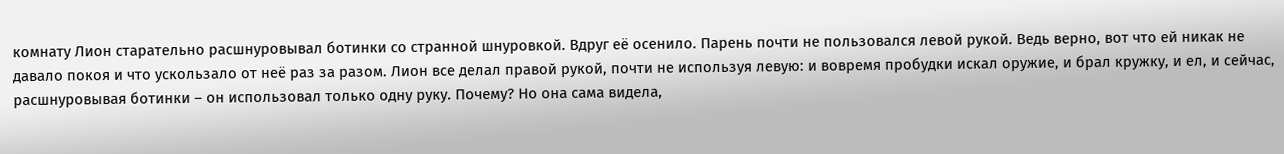комнату Лион старательно расшнуровывал ботинки со странной шнуровкой. Вдруг её осенило. Парень почти не пользовался левой рукой. Ведь верно, вот что ей никак не давало покоя и что ускользало от неё раз за разом. Лион все делал правой рукой, почти не используя левую: и вовремя пробудки искал оружие, и брал кружку, и ел, и сейчас, расшнуровывая ботинки – он использовал только одну руку. Почему? Но она сама видела,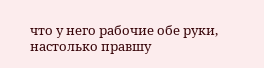что у него рабочие обе руки, настолько правшу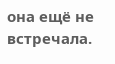она ещё не встречала.